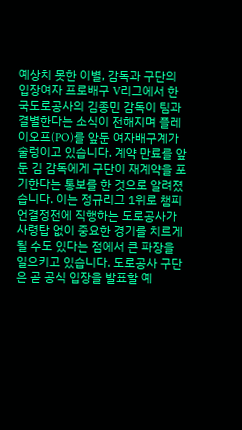예상치 못한 이별, 감독과 구단의 입장여자 프로배구 V리그에서 한국도로공사의 김종민 감독이 팀과 결별한다는 소식이 전해지며 플레이오프(PO)를 앞둔 여자배구계가 술렁이고 있습니다. 계약 만료를 앞둔 김 감독에게 구단이 재계약을 포기한다는 통보를 한 것으로 알려졌습니다. 이는 정규리그 1위로 챔피언결정전에 직행하는 도로공사가 사령탑 없이 중요한 경기를 치르게 될 수도 있다는 점에서 큰 파장을 일으키고 있습니다. 도로공사 구단은 곧 공식 입장을 발표할 예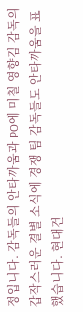정입니다. 감독들의 안타까움과 PO에 미칠 영향김 감독의 갑작스러운 결별 소식에 경쟁 팀 감독들도 안타까움을 표했습니다. 현대건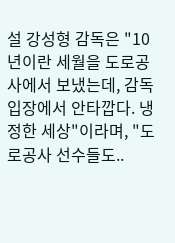설 강성형 감독은 "10년이란 세월을 도로공사에서 보냈는데, 감독 입장에서 안타깝다. 냉정한 세상"이라며, "도로공사 선수들도..